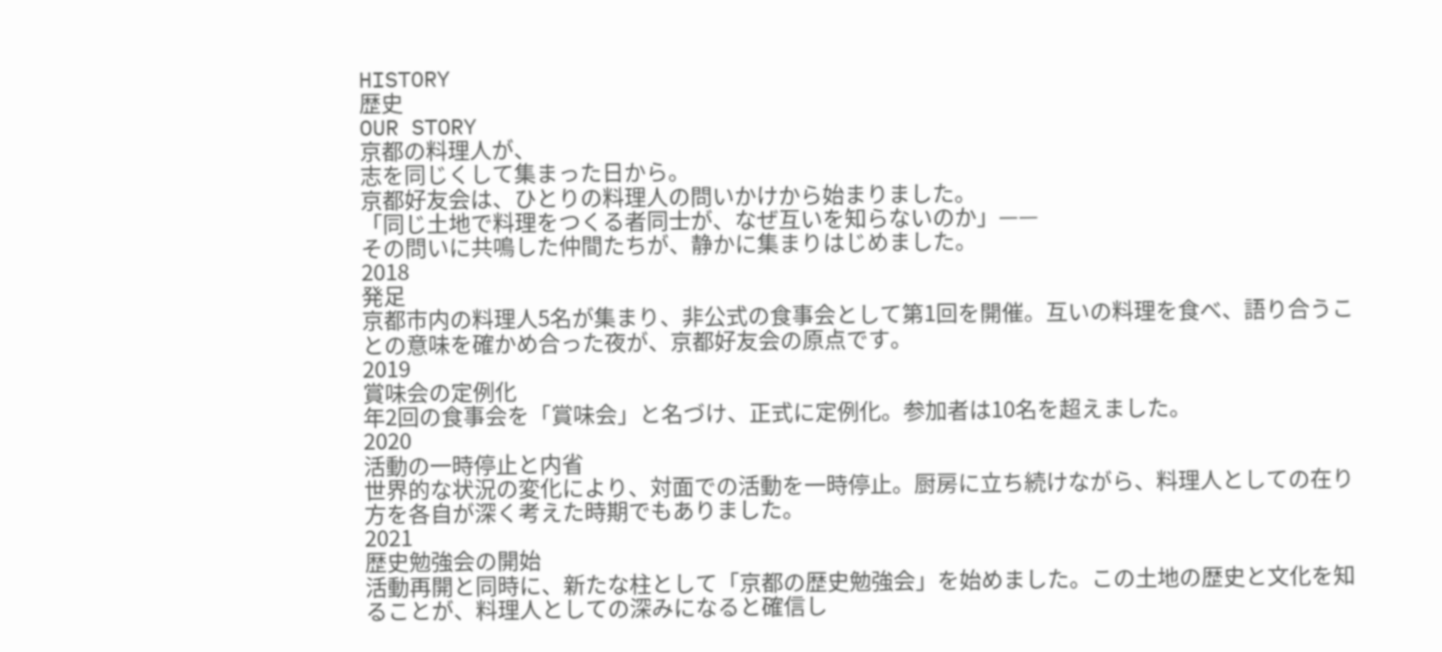HISTORY
歴史
OUR STORY
京都の料理人が、
志を同じくして集まった日から。
京都好友会は、ひとりの料理人の問いかけから始まりました。
「同じ土地で料理をつくる者同士が、なぜ互いを知らないのか」——
その問いに共鳴した仲間たちが、静かに集まりはじめました。
2018
発足
京都市内の料理人5名が集まり、非公式の食事会として第1回を開催。互いの料理を食べ、語り合うことの意味を確かめ合った夜が、京都好友会の原点です。
2019
賞味会の定例化
年2回の食事会を「賞味会」と名づけ、正式に定例化。参加者は10名を超えました。
2020
活動の一時停止と内省
世界的な状況の変化により、対面での活動を一時停止。厨房に立ち続けながら、料理人としての在り方を各自が深く考えた時期でもありました。
2021
歴史勉強会の開始
活動再開と同時に、新たな柱として「京都の歴史勉強会」を始めました。この土地の歴史と文化を知ることが、料理人としての深みになると確信し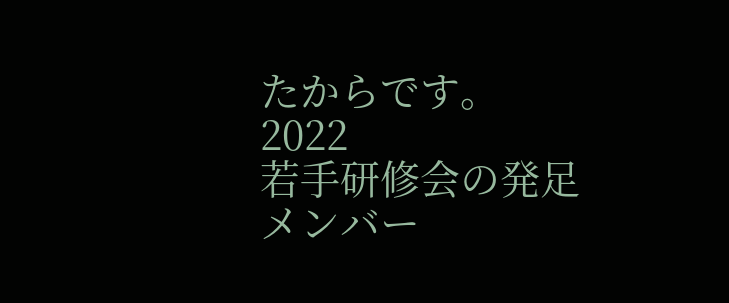たからです。
2022
若手研修会の発足
メンバー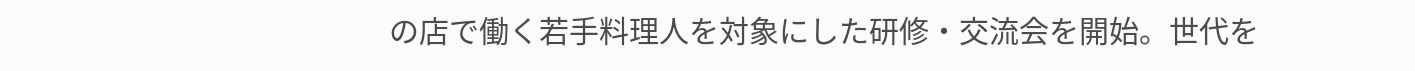の店で働く若手料理人を対象にした研修・交流会を開始。世代を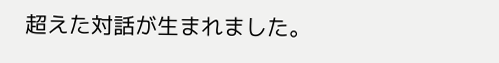超えた対話が生まれました。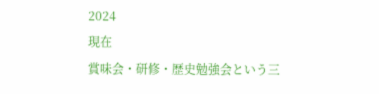2024
現在
賞味会・研修・歴史勉強会という三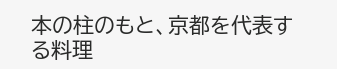本の柱のもと、京都を代表する料理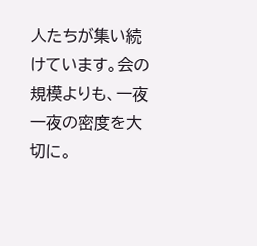人たちが集い続けています。会の規模よりも、一夜一夜の密度を大切に。